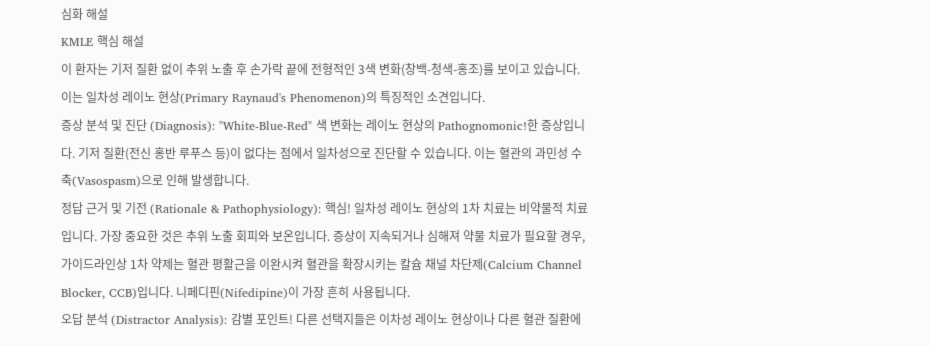심화 해설
KMLE 핵심 해설
이 환자는 기저 질환 없이 추위 노출 후 손가락 끝에 전형적인 3색 변화(창백-청색-홍조)를 보이고 있습니다. 이는 일차성 레이노 현상(Primary Raynaud's Phenomenon)의 특징적인 소견입니다.
증상 분석 및 진단 (Diagnosis): "White-Blue-Red" 색 변화는 레이노 현상의 Pathognomonic!한 증상입니다. 기저 질환(전신 홍반 루푸스 등)이 없다는 점에서 일차성으로 진단할 수 있습니다. 이는 혈관의 과민성 수축(Vasospasm)으로 인해 발생합니다.
정답 근거 및 기전 (Rationale & Pathophysiology): 핵심! 일차성 레이노 현상의 1차 치료는 비약물적 치료입니다. 가장 중요한 것은 추위 노출 회피와 보온입니다. 증상이 지속되거나 심해져 약물 치료가 필요할 경우, 가이드라인상 1차 약제는 혈관 평활근을 이완시켜 혈관을 확장시키는 칼슘 채널 차단제(Calcium Channel Blocker, CCB)입니다. 니페디핀(Nifedipine)이 가장 흔히 사용됩니다.
오답 분석 (Distractor Analysis): 감별 포인트! 다른 선택지들은 이차성 레이노 현상이나 다른 혈관 질환에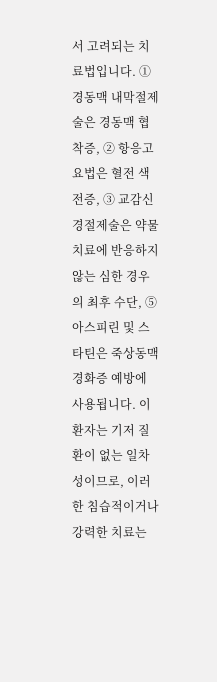서 고려되는 치료법입니다. ① 경동맥 내막절제술은 경동맥 협착증, ② 항응고 요법은 혈전 색전증, ③ 교감신경절제술은 약물 치료에 반응하지 않는 심한 경우의 최후 수단, ⑤ 아스피린 및 스타틴은 죽상동맥경화증 예방에 사용됩니다. 이 환자는 기저 질환이 없는 일차성이므로, 이러한 침습적이거나 강력한 치료는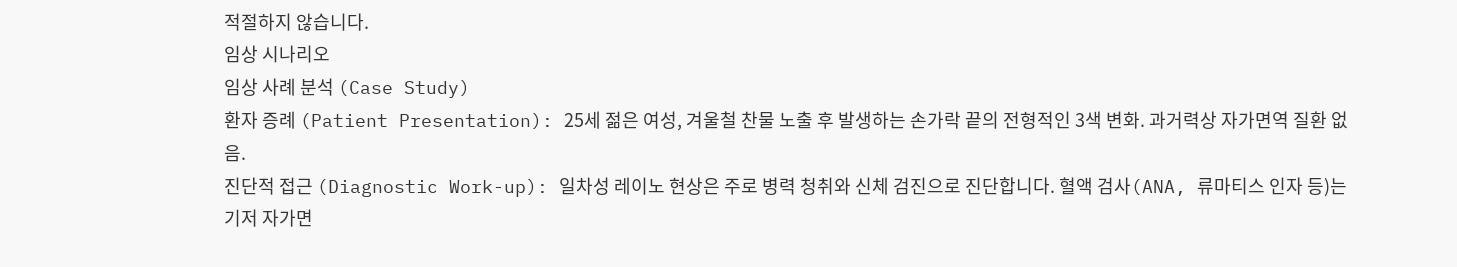적절하지 않습니다.
임상 시나리오
임상 사례 분석 (Case Study)
환자 증례 (Patient Presentation): 25세 젊은 여성, 겨울철 찬물 노출 후 발생하는 손가락 끝의 전형적인 3색 변화. 과거력상 자가면역 질환 없음.
진단적 접근 (Diagnostic Work-up): 일차성 레이노 현상은 주로 병력 청취와 신체 검진으로 진단합니다. 혈액 검사(ANA, 류마티스 인자 등)는 기저 자가면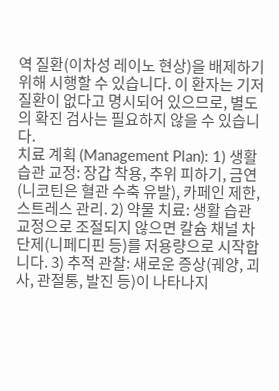역 질환(이차성 레이노 현상)을 배제하기 위해 시행할 수 있습니다. 이 환자는 기저 질환이 없다고 명시되어 있으므로, 별도의 확진 검사는 필요하지 않을 수 있습니다.
치료 계획 (Management Plan): 1) 생활 습관 교정: 장갑 착용, 추위 피하기, 금연(니코틴은 혈관 수축 유발), 카페인 제한, 스트레스 관리. 2) 약물 치료: 생활 습관 교정으로 조절되지 않으면 칼슘 채널 차단제(니페디핀 등)를 저용량으로 시작합니다. 3) 추적 관찰: 새로운 증상(궤양, 괴사, 관절통, 발진 등)이 나타나지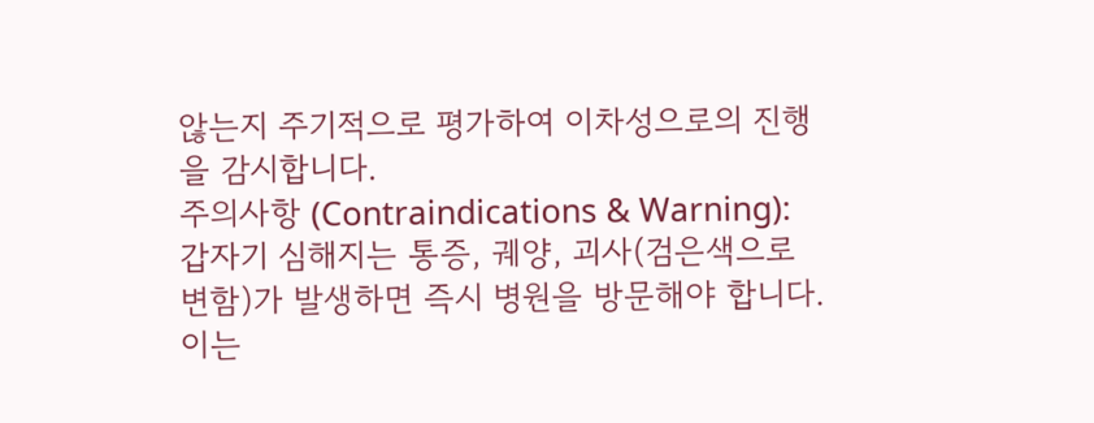않는지 주기적으로 평가하여 이차성으로의 진행을 감시합니다.
주의사항 (Contraindications & Warning): 갑자기 심해지는 통증, 궤양, 괴사(검은색으로 변함)가 발생하면 즉시 병원을 방문해야 합니다. 이는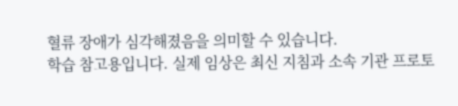혈류 장애가 심각해졌음을 의미할 수 있습니다.
학습 참고용입니다. 실제 임상은 최신 지침과 소속 기관 프로토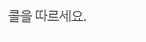콜을 따르세요.